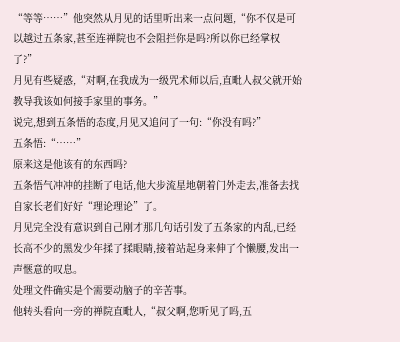“等等……”他突然从月见的话里听出来一点问题,“你不仅是可以越过五条家,甚至连禅院也不会阻拦你是吗?所以你已经掌权了?”
月见有些疑惑,“对啊,在我成为一级咒术师以后,直毗人叔父就开始教导我该如何接手家里的事务。”
说完,想到五条悟的态度,月见又追问了一句:“你没有吗?”
五条悟:“……”
原来这是他该有的东西吗?
五条悟气冲冲的挂断了电话,他大步流星地朝着门外走去,准备去找自家长老们好好“理论理论”了。
月见完全没有意识到自己刚才那几句话引发了五条家的内乱,已经长高不少的黑发少年揉了揉眼睛,接着站起身来伸了个懒腰,发出一声惬意的叹息。
处理文件确实是个需要动脑子的辛苦事。
他转头看向一旁的禅院直毗人,“叔父啊,您听见了吗,五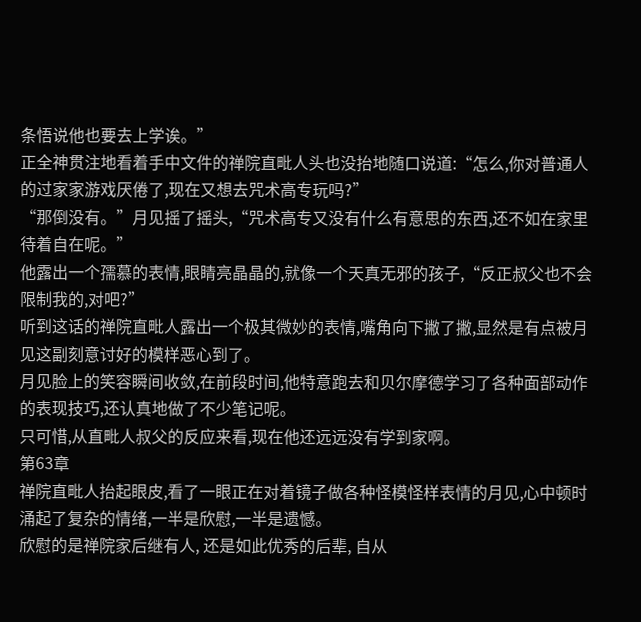条悟说他也要去上学诶。”
正全神贯注地看着手中文件的禅院直毗人头也没抬地随口说道:“怎么,你对普通人的过家家游戏厌倦了,现在又想去咒术高专玩吗?”
“那倒没有。”月见摇了摇头,“咒术高专又没有什么有意思的东西,还不如在家里待着自在呢。”
他露出一个孺慕的表情,眼睛亮晶晶的,就像一个天真无邪的孩子,“反正叔父也不会限制我的,对吧?”
听到这话的禅院直毗人露出一个极其微妙的表情,嘴角向下撇了撇,显然是有点被月见这副刻意讨好的模样恶心到了。
月见脸上的笑容瞬间收敛,在前段时间,他特意跑去和贝尔摩德学习了各种面部动作的表现技巧,还认真地做了不少笔记呢。
只可惜,从直毗人叔父的反应来看,现在他还远远没有学到家啊。
第63章
禅院直毗人抬起眼皮,看了一眼正在对着镜子做各种怪模怪样表情的月见,心中顿时涌起了复杂的情绪,一半是欣慰,一半是遗憾。
欣慰的是禅院家后继有人, 还是如此优秀的后辈, 自从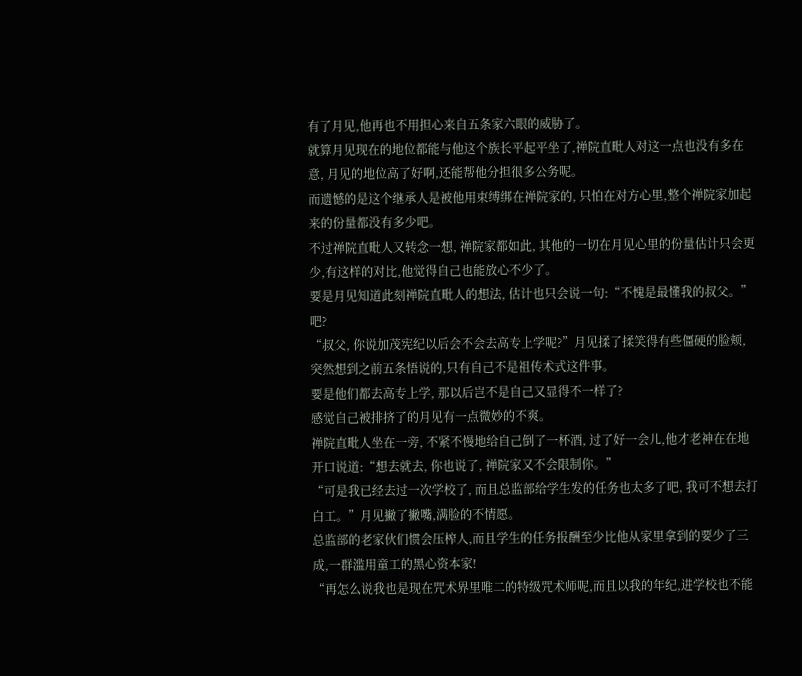有了月见,他再也不用担心来自五条家六眼的威胁了。
就算月见现在的地位都能与他这个族长平起平坐了,禅院直毗人对这一点也没有多在意, 月见的地位高了好啊,还能帮他分担很多公务呢。
而遗憾的是这个继承人是被他用束缚绑在禅院家的, 只怕在对方心里,整个禅院家加起来的份量都没有多少吧。
不过禅院直毗人又转念一想, 禅院家都如此, 其他的一切在月见心里的份量估计只会更少,有这样的对比,他觉得自己也能放心不少了。
要是月见知道此刻禅院直毗人的想法, 估计也只会说一句:“不愧是最懂我的叔父。”吧?
“叔父, 你说加茂宪纪以后会不会去高专上学呢?”月见揉了揉笑得有些僵硬的脸颊, 突然想到之前五条悟说的,只有自己不是祖传术式这件事。
要是他们都去高专上学, 那以后岂不是自己又显得不一样了?
感觉自己被排挤了的月见有一点微妙的不爽。
禅院直毗人坐在一旁, 不紧不慢地给自己倒了一杯酒, 过了好一会儿,他才老神在在地开口说道:“想去就去, 你也说了, 禅院家又不会限制你。”
“可是我已经去过一次学校了, 而且总监部给学生发的任务也太多了吧, 我可不想去打白工。”月见撇了撇嘴,满脸的不情愿。
总监部的老家伙们惯会压榨人,而且学生的任务报酬至少比他从家里拿到的要少了三成,一群滥用童工的黑心资本家!
“再怎么说我也是现在咒术界里唯二的特级咒术师呢,而且以我的年纪,进学校也不能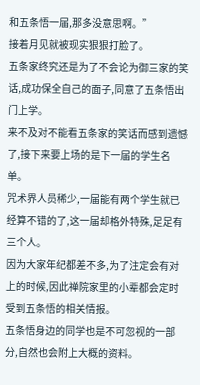和五条悟一届,那多没意思啊。”
接着月见就被现实狠狠打脸了。
五条家终究还是为了不会论为御三家的笑话,成功保全自己的面子,同意了五条悟出门上学。
来不及对不能看五条家的笑话而感到遗憾了,接下来要上场的是下一届的学生名单。
咒术界人员稀少,一届能有两个学生就已经算不错的了,这一届却格外特殊,足足有三个人。
因为大家年纪都差不多,为了注定会有对上的时候,因此禅院家里的小辈都会定时受到五条悟的相关情报。
五条悟身边的同学也是不可忽视的一部分,自然也会附上大概的资料。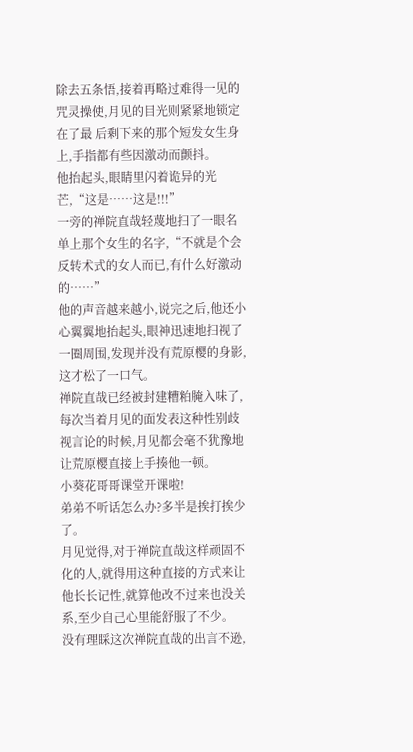除去五条悟,接着再略过难得一见的咒灵操使,月见的目光则紧紧地锁定在了最 后剩下来的那个短发女生身上,手指都有些因激动而颤抖。
他抬起头,眼睛里闪着诡异的光芒,“这是……这是!!!”
一旁的禅院直哉轻蔑地扫了一眼名单上那个女生的名字,“不就是个会反转术式的女人而已,有什么好激动的……”
他的声音越来越小,说完之后,他还小心翼翼地抬起头,眼神迅速地扫视了一圈周围,发现并没有荒原樱的身影,这才松了一口气。
禅院直哉已经被封建糟粕腌入味了,每次当着月见的面发表这种性别歧视言论的时候,月见都会毫不犹豫地让荒原樱直接上手揍他一顿。
小葵花哥哥课堂开课啦!
弟弟不听话怎么办?多半是挨打挨少了。
月见觉得,对于禅院直哉这样顽固不化的人,就得用这种直接的方式来让他长长记性,就算他改不过来也没关系,至少自己心里能舒服了不少。
没有理睬这次禅院直哉的出言不逊,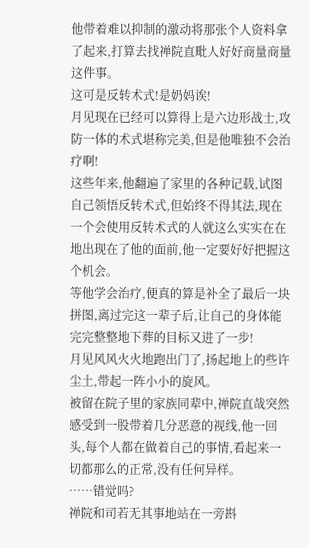他带着难以抑制的激动将那张个人资料拿了起来,打算去找禅院直毗人好好商量商量这件事。
这可是反转术式!是奶妈诶!
月见现在已经可以算得上是六边形战士,攻防一体的术式堪称完美,但是他唯独不会治疗啊!
这些年来,他翻遍了家里的各种记载,试图自己领悟反转术式,但始终不得其法,现在一个会使用反转术式的人就这么实实在在地出现在了他的面前,他一定要好好把握这个机会。
等他学会治疗,便真的算是补全了最后一块拼图,离过完这一辈子后,让自己的身体能完完整整地下葬的目标又进了一步!
月见风风火火地跑出门了,扬起地上的些许尘土,带起一阵小小的旋风。
被留在院子里的家族同辈中,禅院直哉突然感受到一股带着几分恶意的视线,他一回头,每个人都在做着自己的事情,看起来一切都那么的正常,没有任何异样。
……错觉吗?
禅院和司若无其事地站在一旁斟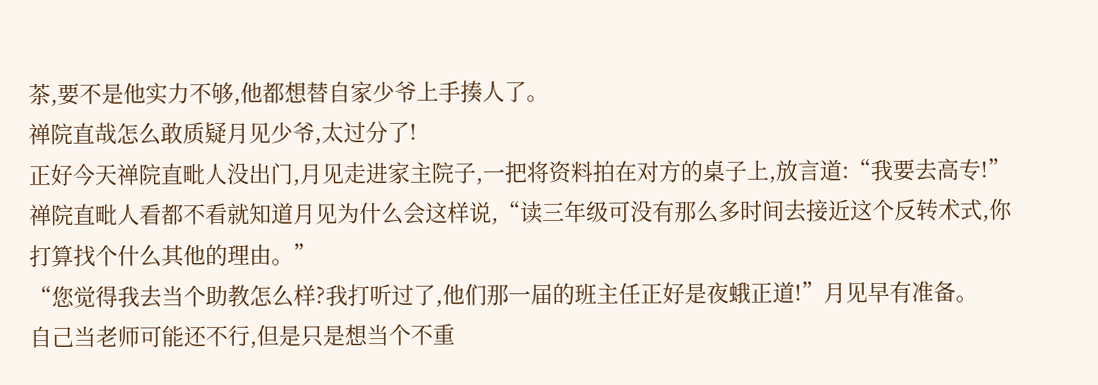茶,要不是他实力不够,他都想替自家少爷上手揍人了。
禅院直哉怎么敢质疑月见少爷,太过分了!
正好今天禅院直毗人没出门,月见走进家主院子,一把将资料拍在对方的桌子上,放言道:“我要去高专!”
禅院直毗人看都不看就知道月见为什么会这样说,“读三年级可没有那么多时间去接近这个反转术式,你打算找个什么其他的理由。”
“您觉得我去当个助教怎么样?我打听过了,他们那一届的班主任正好是夜蛾正道!”月见早有准备。
自己当老师可能还不行,但是只是想当个不重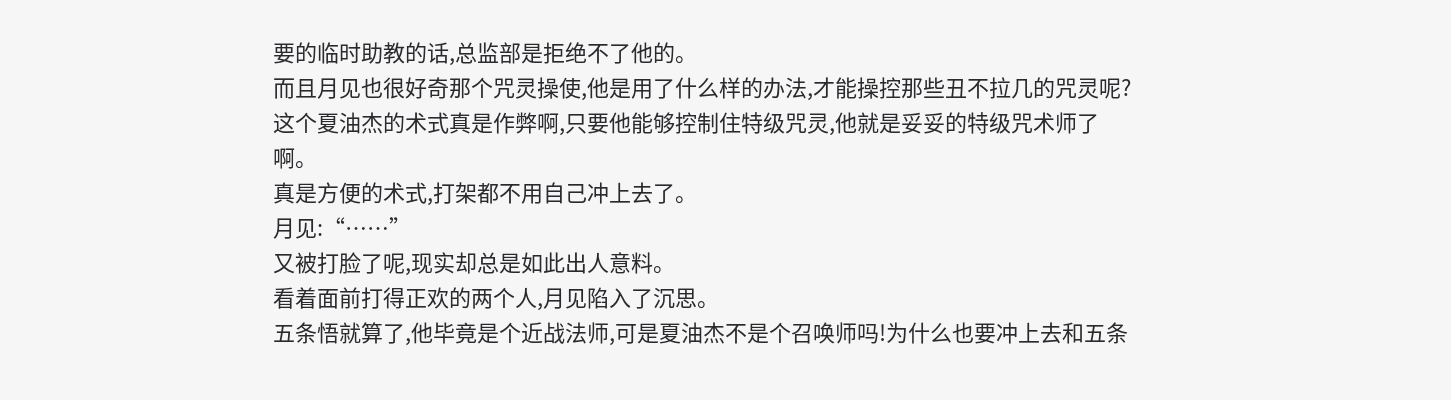要的临时助教的话,总监部是拒绝不了他的。
而且月见也很好奇那个咒灵操使,他是用了什么样的办法,才能操控那些丑不拉几的咒灵呢?
这个夏油杰的术式真是作弊啊,只要他能够控制住特级咒灵,他就是妥妥的特级咒术师了啊。
真是方便的术式,打架都不用自己冲上去了。
月见:“……”
又被打脸了呢,现实却总是如此出人意料。
看着面前打得正欢的两个人,月见陷入了沉思。
五条悟就算了,他毕竟是个近战法师,可是夏油杰不是个召唤师吗!为什么也要冲上去和五条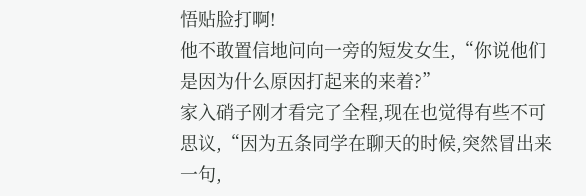悟贴脸打啊!
他不敢置信地问向一旁的短发女生,“你说他们是因为什么原因打起来的来着?”
家入硝子刚才看完了全程,现在也觉得有些不可思议,“因为五条同学在聊天的时候,突然冒出来一句,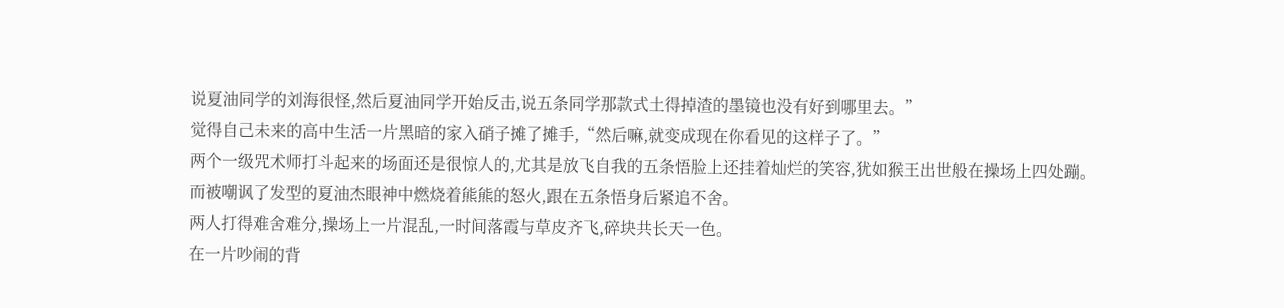说夏油同学的刘海很怪,然后夏油同学开始反击,说五条同学那款式土得掉渣的墨镜也没有好到哪里去。”
觉得自己未来的高中生活一片黑暗的家入硝子摊了摊手,“然后嘛,就变成现在你看见的这样子了。”
两个一级咒术师打斗起来的场面还是很惊人的,尤其是放飞自我的五条悟脸上还挂着灿烂的笑容,犹如猴王出世般在操场上四处蹦。
而被嘲讽了发型的夏油杰眼神中燃烧着熊熊的怒火,跟在五条悟身后紧追不舍。
两人打得难舍难分,操场上一片混乱,一时间落霞与草皮齐飞,碎块共长天一色。
在一片吵闹的背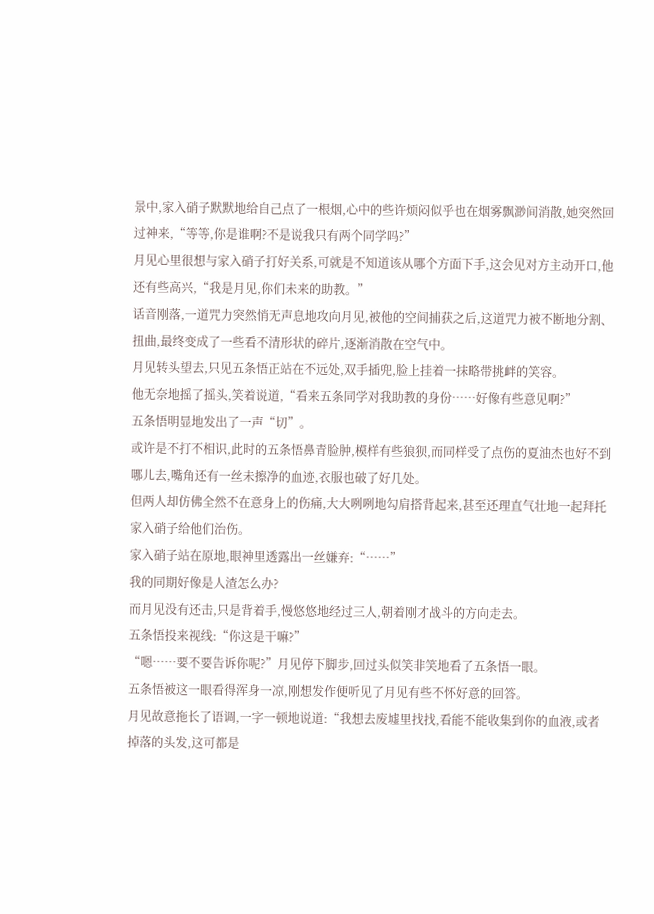景中,家入硝子默默地给自己点了一根烟,心中的些许烦闷似乎也在烟雾飘渺间消散,她突然回过神来,“等等,你是谁啊?不是说我只有两个同学吗?”
月见心里很想与家入硝子打好关系,可就是不知道该从哪个方面下手,这会见对方主动开口,他还有些高兴,“我是月见,你们未来的助教。”
话音刚落,一道咒力突然悄无声息地攻向月见,被他的空间捕获之后,这道咒力被不断地分割、扭曲,最终变成了一些看不清形状的碎片,逐渐消散在空气中。
月见转头望去,只见五条悟正站在不远处,双手插兜,脸上挂着一抹略带挑衅的笑容。
他无奈地摇了摇头,笑着说道,“看来五条同学对我助教的身份……好像有些意见啊?”
五条悟明显地发出了一声“切”。
或许是不打不相识,此时的五条悟鼻青脸肿,模样有些狼狈,而同样受了点伤的夏油杰也好不到哪儿去,嘴角还有一丝未擦净的血迹,衣服也破了好几处。
但两人却仿佛全然不在意身上的伤痛,大大咧咧地勾肩搭背起来,甚至还理直气壮地一起拜托家入硝子给他们治伤。
家入硝子站在原地,眼神里透露出一丝嫌弃:“……”
我的同期好像是人渣怎么办?
而月见没有还击,只是背着手,慢悠悠地经过三人,朝着刚才战斗的方向走去。
五条悟投来视线:“你这是干嘛?”
“嗯……要不要告诉你呢?”月见停下脚步,回过头似笑非笑地看了五条悟一眼。
五条悟被这一眼看得浑身一凉,刚想发作便听见了月见有些不怀好意的回答。
月见故意拖长了语调,一字一顿地说道:“我想去废墟里找找,看能不能收集到你的血液,或者掉落的头发,这可都是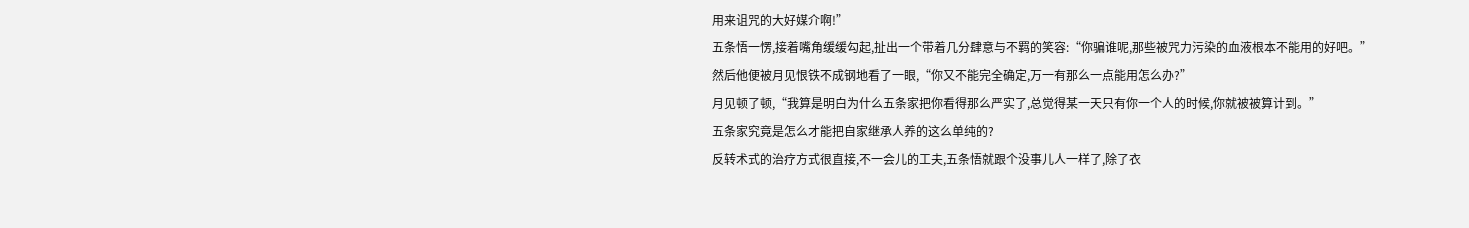用来诅咒的大好媒介啊!”
五条悟一愣,接着嘴角缓缓勾起,扯出一个带着几分肆意与不羁的笑容:“你骗谁呢,那些被咒力污染的血液根本不能用的好吧。”
然后他便被月见恨铁不成钢地看了一眼,“你又不能完全确定,万一有那么一点能用怎么办?”
月见顿了顿,“我算是明白为什么五条家把你看得那么严实了,总觉得某一天只有你一个人的时候,你就被被算计到。”
五条家究竟是怎么才能把自家继承人养的这么单纯的?
反转术式的治疗方式很直接,不一会儿的工夫,五条悟就跟个没事儿人一样了,除了衣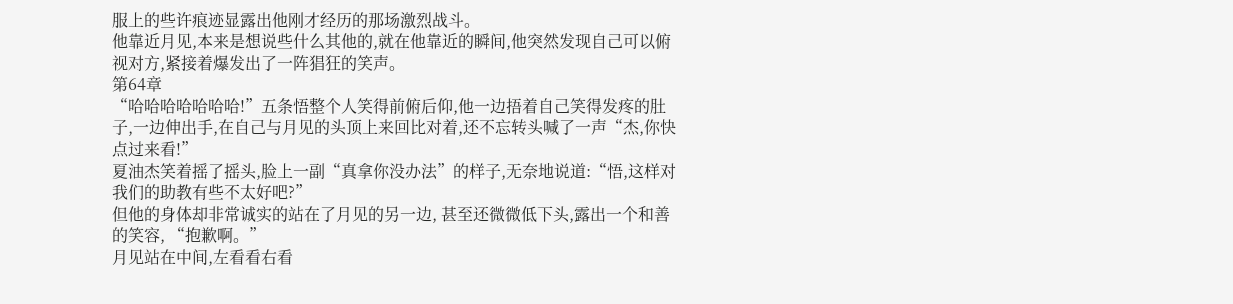服上的些许痕迹显露出他刚才经历的那场激烈战斗。
他靠近月见,本来是想说些什么其他的,就在他靠近的瞬间,他突然发现自己可以俯视对方,紧接着爆发出了一阵猖狂的笑声。
第64章
“哈哈哈哈哈哈哈!”五条悟整个人笑得前俯后仰,他一边捂着自己笑得发疼的肚子,一边伸出手,在自己与月见的头顶上来回比对着,还不忘转头喊了一声“杰,你快点过来看!”
夏油杰笑着摇了摇头,脸上一副“真拿你没办法”的样子,无奈地说道:“悟,这样对我们的助教有些不太好吧?”
但他的身体却非常诚实的站在了月见的另一边, 甚至还微微低下头,露出一个和善的笑容, “抱歉啊。”
月见站在中间,左看看右看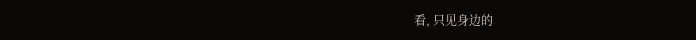看, 只见身边的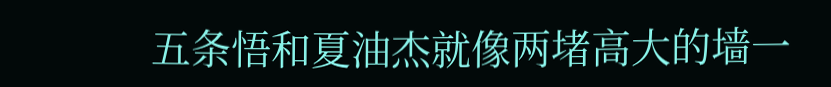五条悟和夏油杰就像两堵高大的墙一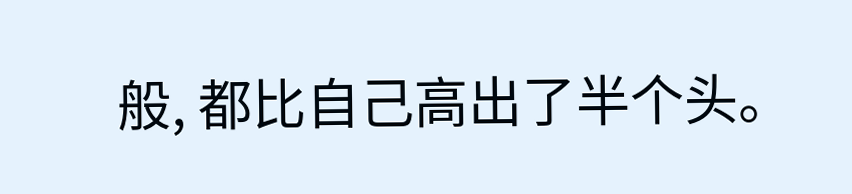般, 都比自己高出了半个头。